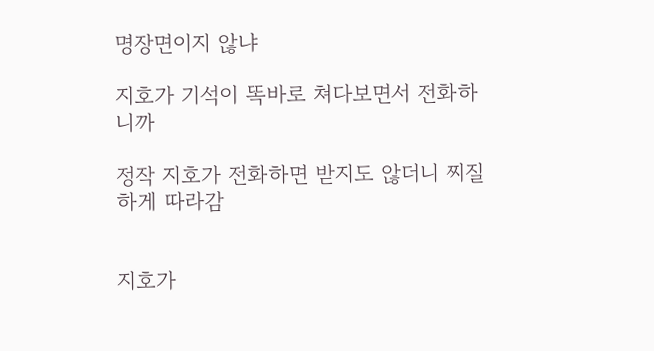명장면이지 않냐

지호가 기석이 똑바로 쳐다보면서 전화하니까

정작 지호가 전화하면 받지도 않더니 찌질하게 따라감


지호가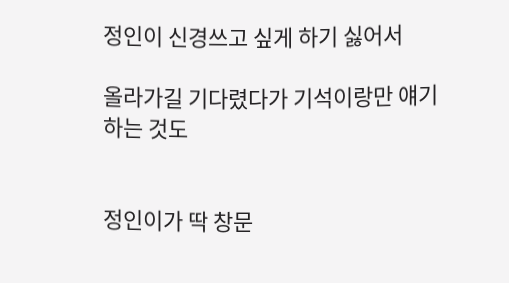정인이 신경쓰고 싶게 하기 싫어서

올라가길 기다렸다가 기석이랑만 얘기하는 것도


정인이가 딱 창문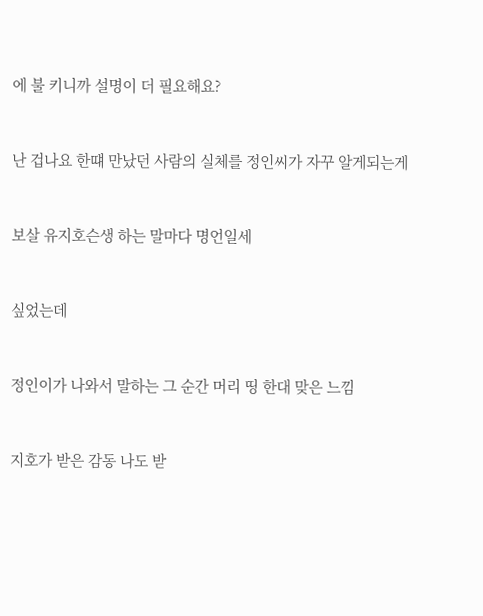에 불 키니까 설명이 더 필요해요?


난 겁나요 한떄 만났던 사람의 실체를 정인씨가 자꾸 알게되는게


보살 유지호슨생 하는 말마다 명언일세


싶었는데


정인이가 나와서 말하는 그 순간 머리 띵 한대 맞은 느낌


지호가 받은 감동 나도 받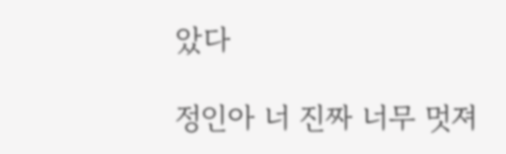았다

정인아 너 진짜 너무 멋져